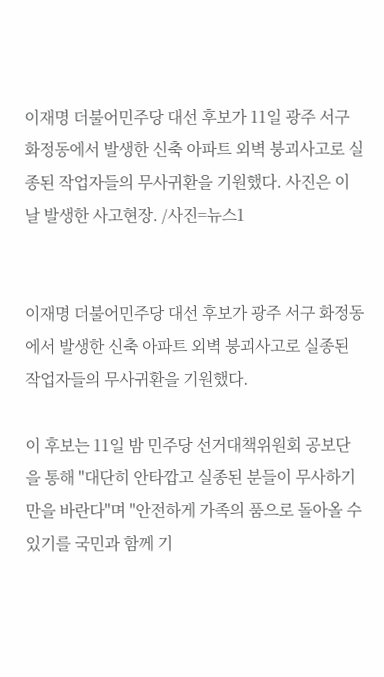이재명 더불어민주당 대선 후보가 11일 광주 서구 화정동에서 발생한 신축 아파트 외벽 붕괴사고로 실종된 작업자들의 무사귀환을 기원했다. 사진은 이날 발생한 사고현장. /사진=뉴스1


이재명 더불어민주당 대선 후보가 광주 서구 화정동에서 발생한 신축 아파트 외벽 붕괴사고로 실종된 작업자들의 무사귀환을 기원했다.

이 후보는 11일 밤 민주당 선거대책위원회 공보단을 통해 "대단히 안타깝고 실종된 분들이 무사하기만을 바란다"며 "안전하게 가족의 품으로 돌아올 수 있기를 국민과 함께 기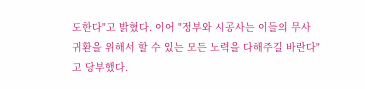도한다"고 밝혔다. 이어 "정부와 시공사는 이들의 무사귀환을 위해서 할 수 있는 모든 노력을 다해주길 바란다"고 당부했다.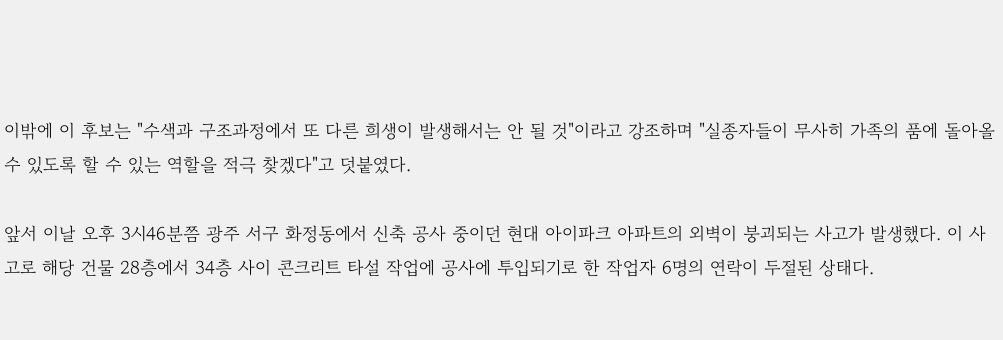이밖에 이 후보는 "수색과 구조과정에서 또 다른 희생이 발생해서는 안 될 것"이라고 강조하며 "실종자들이 무사히 가족의 품에 돌아올 수 있도록 할 수 있는 역할을 적극 찾겠다"고 덧붙였다.

앞서 이날 오후 3시46분쯤 광주 서구 화정동에서 신축 공사 중이던 현대 아이파크 아파트의 외벽이 붕괴되는 사고가 발생했다. 이 사고로 해당 건물 28층에서 34층 사이 콘크리트 타설 작업에 공사에 투입되기로 한 작업자 6명의 연락이 두절된 상태다.